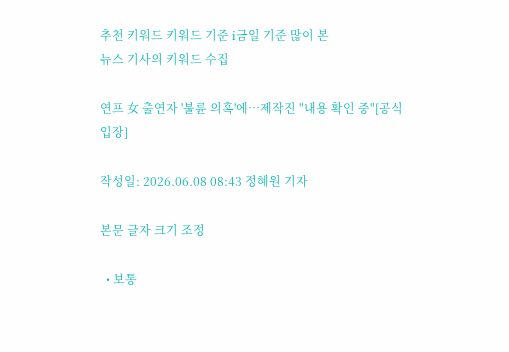추천 키워드 키워드 기준 i금일 기준 많이 본
뉴스 기사의 키워드 수집

연프 女 출연자 '불륜 의혹'에…제작진 "내용 확인 중"[공식입장]

작성일: 2026.06.08 08:43 정혜원 기자

본문 글자 크기 조정

  • 보통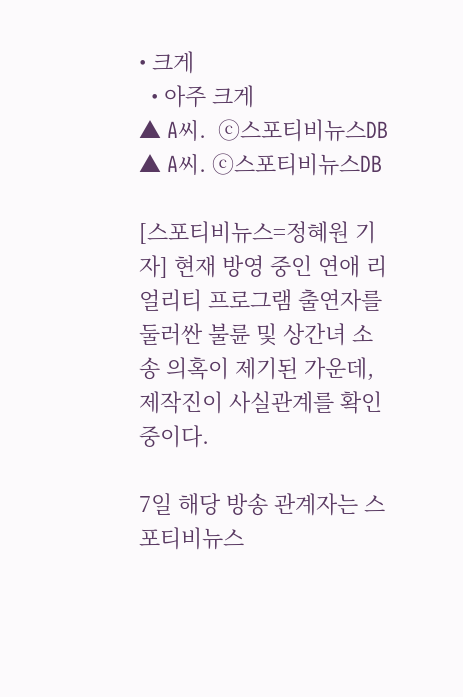• 크게
  • 아주 크게
▲ A씨.  ⓒ스포티비뉴스DB
▲ A씨. ⓒ스포티비뉴스DB

[스포티비뉴스=정혜원 기자] 현재 방영 중인 연애 리얼리티 프로그램 출연자를 둘러싼 불륜 및 상간녀 소송 의혹이 제기된 가운데, 제작진이 사실관계를 확인 중이다.

7일 해당 방송 관계자는 스포티비뉴스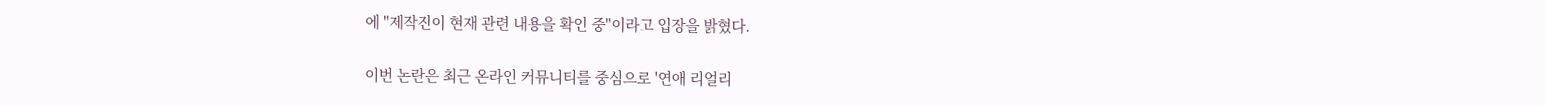에 "제작진이 현재 관련 내용을 확인 중"이라고 입장을 밝혔다.

이번 논란은 최근 온라인 커뮤니티를 중심으로 '연애 리얼리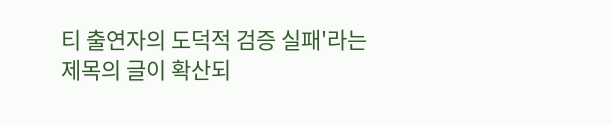티 출연자의 도덕적 검증 실패'라는 제목의 글이 확산되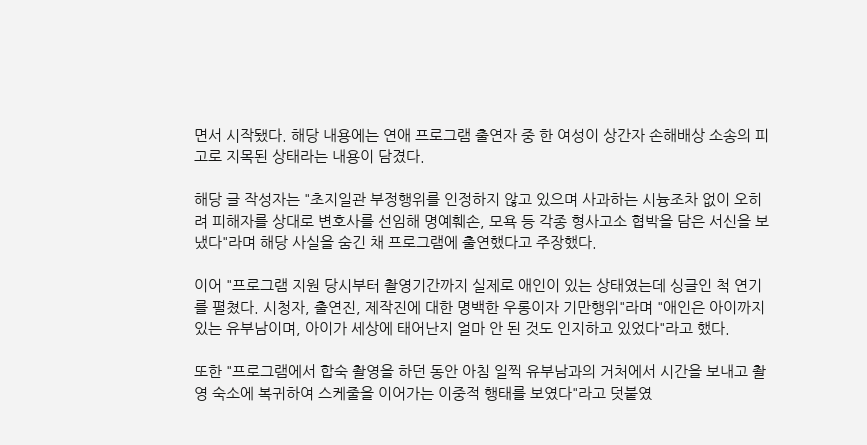면서 시작됐다. 해당 내용에는 연애 프로그램 출연자 중 한 여성이 상간자 손해배상 소송의 피고로 지목된 상태라는 내용이 담겼다.

해당 글 작성자는 "초지일관 부정행위를 인정하지 않고 있으며 사과하는 시늉조차 없이 오히려 피해자를 상대로 변호사를 선임해 명예훼손, 모욕 등 각종 형사고소 협박을 담은 서신을 보냈다"라며 해당 사실을 숨긴 채 프로그램에 출연했다고 주장했다.

이어 "프로그램 지원 당시부터 촬영기간까지 실제로 애인이 있는 상태였는데 싱글인 척 연기를 펼쳤다. 시청자, 출연진, 제작진에 대한 명백한 우롱이자 기만행위"라며 "애인은 아이까지 있는 유부남이며, 아이가 세상에 태어난지 얼마 안 된 것도 인지하고 있었다"라고 했다.

또한 "프로그램에서 합숙 촬영을 하던 동안 아침 일찍 유부남과의 거처에서 시간을 보내고 촬영 숙소에 복귀하여 스케줄을 이어가는 이중적 행태를 보였다"라고 덧붙였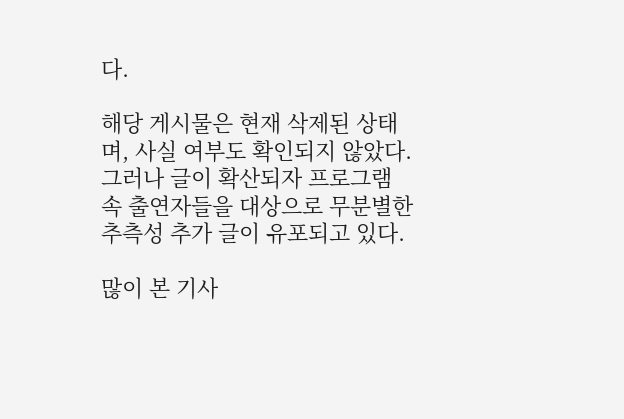다.

해당 게시물은 현재 삭제된 상태며, 사실 여부도 확인되지 않았다. 그러나 글이 확산되자 프로그램 속 출연자들을 대상으로 무분별한 추측성 추가 글이 유포되고 있다.

많이 본 기사